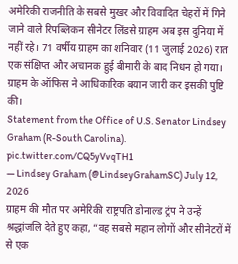अमेरिकी राजनीति के सबसे मुखर और विवादित चेहरों में गिने जाने वाले रिपब्लिकन सीनेटर लिंडसे ग्राहम अब इस दुनिया में नहीं रहे। 71 वर्षीय ग्राहम का शनिवार (11 जुलाई 2026) रात एक संक्षिप्त और अचानक हुई बीमारी के बाद निधन हो गया। ग्राहम के ऑफिस ने आधिकारिक बयान जारी कर इसकी पुष्टि की।
Statement from the Office of U.S. Senator Lindsey Graham (R-South Carolina). pic.twitter.com/CQ5yVvqTH1
— Lindsey Graham (@LindseyGrahamSC) July 12, 2026
ग्राहम की मौत पर अमेरिकी राष्ट्रपति डोनाल्ड ट्रंप ने उन्हें श्रद्धांजलि देते हुए कहा, “वह सबसे महान लोगों और सीनेटरों में से एक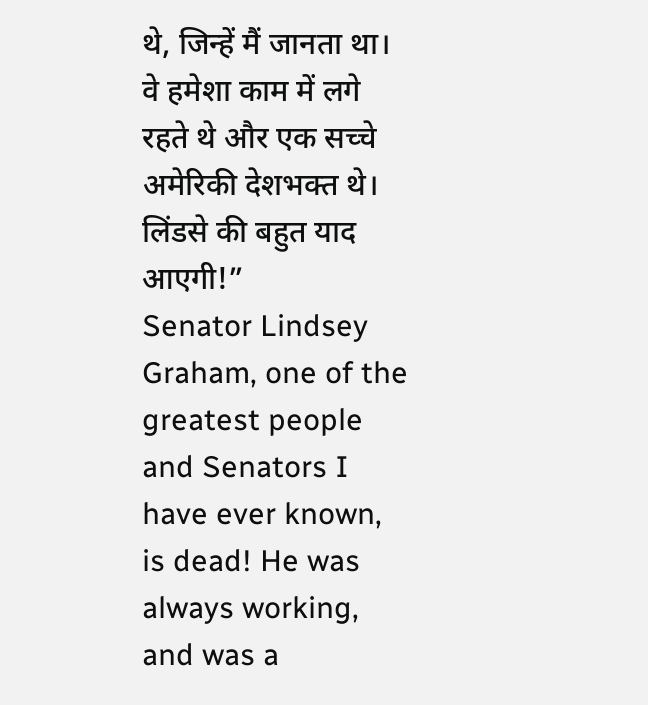थे, जिन्हें मैं जानता था। वे हमेशा काम में लगे रहते थे और एक सच्चे अमेरिकी देशभक्त थे। लिंडसे की बहुत याद आएगी!”
Senator Lindsey Graham, one of the greatest people and Senators I have ever known, is dead! He was always working, and was a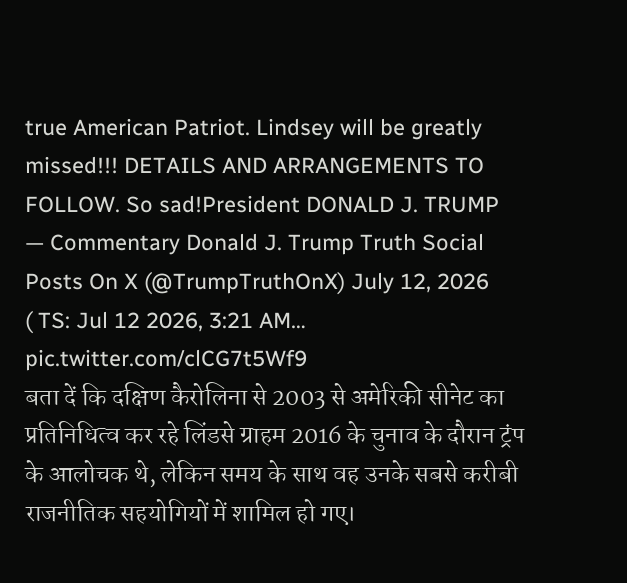true American Patriot. Lindsey will be greatly missed!!! DETAILS AND ARRANGEMENTS TO FOLLOW. So sad!President DONALD J. TRUMP
— Commentary Donald J. Trump Truth Social Posts On X (@TrumpTruthOnX) July 12, 2026
( TS: Jul 12 2026, 3:21 AM… pic.twitter.com/clCG7t5Wf9
बता दें कि दक्षिण कैरोलिना से 2003 से अमेरिकी सीनेट का प्रतिनिधित्व कर रहे लिंडसे ग्राहम 2016 के चुनाव के दौरान ट्रंप के आलोचक थे, लेकिन समय के साथ वह उनके सबसे करीबी राजनीतिक सहयोगियों में शामिल हो गए।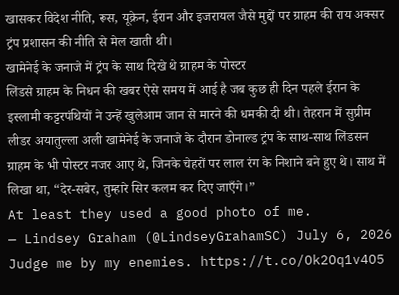खासकर विदेश नीति, रूस, यूक्रेन, ईरान और इजरायल जैसे मुद्दों पर ग्राहम की राय अक्सर ट्रंप प्रशासन की नीति से मेल खाती थी।
खामेनेई के जनाजे में ट्रंप के साथ दिखे थे ग्राहम के पोस्टर
लिंडसे ग्राहम के निधन की खबर ऐसे समय में आई है जब कुछ ही दिन पहले ईरान के इस्लामी कट्टरपंथियों ने उन्हें खुलेआम जान से मारने की धमकी दी थी। तेहरान में सुप्रीम लीडर अयातुल्ला अली खामेनेई के जनाजे के दौरान डोनाल्ड ट्रंप के साथ-साथ लिंडसन ग्राहम के भी पोस्टर नजर आए थे, जिनके चेहरों पर लाल रंग के निशाने बने हुए थे। साथ में लिखा था, “देर-सबेर, तुम्हारे सिर कलम कर दिए जाएँगे।”
At least they used a good photo of me.
— Lindsey Graham (@LindseyGrahamSC) July 6, 2026
Judge me by my enemies. https://t.co/Ok2Oq1v4O5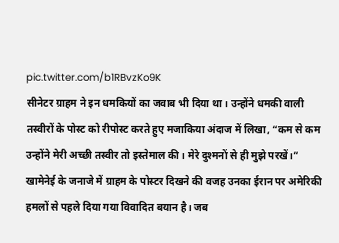pic.twitter.com/b1RBvzKo9K
सीनेटर ग्राहम ने इन धमकियों का जवाब भी दिया था। उन्होंने धमकी वाली तस्वीरों के पोस्ट को रीपोस्ट करते हुए मजाकिया अंदाज में लिखा, “कम से कम उन्होंने मेरी अच्छी तस्वीर तो इस्तेमाल की। मेरे दुश्मनों से ही मुझे परखें।”
खामेनेई के जनाजे में ग्राहम के पोस्टर दिखने की वजह उनका ईरान पर अमेरिकी हमलों से पहले दिया गया विवादित बयान है। जब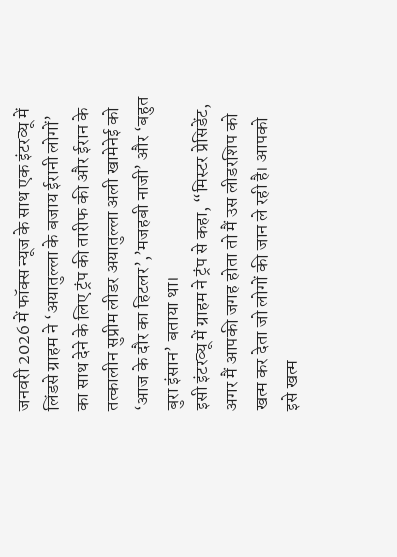जनवरी 2026 में फॉक्स न्यूज के साथ एक इंटरव्यू में लिंडसे ग्राहम ने ‘अयातुल्ला के बजाय ईरानी लोगों’ का साथ देने के लिए ट्रंप की तारीफ की और ईरान के तत्कालीन सुप्रीम लीडर अयातुल्ला अली खामेनेई को ‘आज के दौर का हिटलर’,’मजहबी नाजी’ और ‘बहुत बुरा इंसान’ बताया था।
इसी इंटरव्यू में ग्राहम ने ट्रंप से कहा, “मिस्टर प्रेसिडेंट, अगर मैं आपकी जगह होता तो मैं उस लीडरशिप को खत्म कर देता जो लोगों की जान ले रही है। आपको इसे खत्म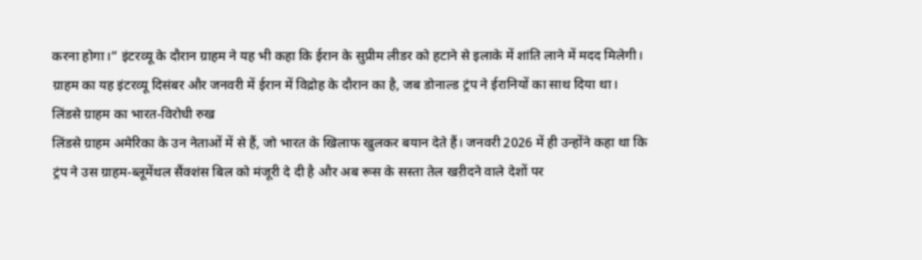करना होगा।” इंटरव्यू के दौरान ग्राहम ने यह भी कहा कि ईरान के सुप्रीम लीडर को हटाने से इलाके में शांति लाने में मदद मिलेगी।
ग्राहम का यह इंटरव्यू दिसंबर और जनवरी में ईरान में विद्रोह के दौरान का है, जब डोनाल्ड ट्रंप ने ईरानियों का साथ दिया था।
लिंडसे ग्राहम का भारत-विरोधी रुख
लिंडसे ग्राहम अमेरिका के उन नेताओं में से हैं, जो भारत के खिलाफ खुलकर बयान देते हैं। जनवरी 2026 में ही उन्होंने कहा था कि ट्रंप ने उस ग्राहम-ब्लूमेंथल सैंक्शंस बिल को मंजूरी दे दी है और अब रूस के सस्ता तेल खऱीदने वाले देशों पर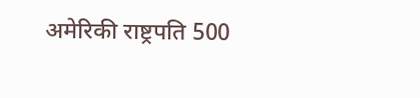अमेरिकी राष्ट्रपति 500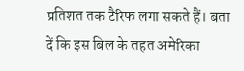प्रतिशत तक टैरिफ लगा सकते हैं। बता दें कि इस बिल के तहत अमेरिका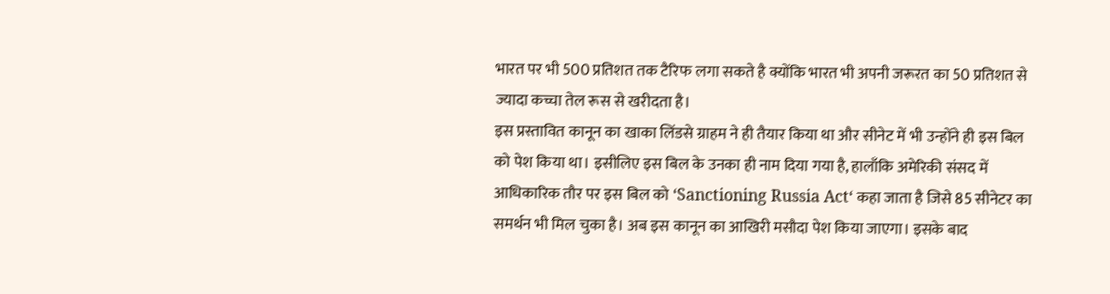भारत पर भी 500 प्रतिशत तक टैरिफ लगा सकते है क्योंकि भारत भी अपनी जरूरत का 50 प्रतिशत से ज्यादा कच्चा तेल रूस से खरीदता है।
इस प्रस्तावित कानून का खाका लिंडसे ग्राहम ने ही तैयार किया था और सीनेट में भी उन्होंने ही इस बिल को पेश किया था। इसीलिए इस बिल के उनका ही नाम दिया गया है, हालाँकि अमेरिकी संसद में आधिकारिक तौर पर इस बिल को ‘Sanctioning Russia Act‘ कहा जाता है जिसे 85 सीनेटर का समर्थन भी मिल चुका है। अब इस कानून का आखिरी मसौदा पेश किया जाएगा। इसके बाद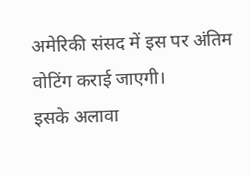अमेरिकी संसद में इस पर अंतिम वोटिंग कराई जाएगी।
इसके अलावा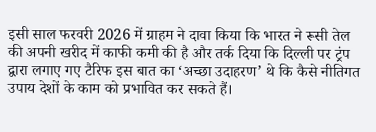इसी साल फरवरी 2026 में ग्राहम ने दावा किया कि भारत ने रूसी तेल की अपनी खरीद में काफी कमी की है और तर्क दिया कि दिल्ली पर ट्रंप द्वारा लगाए गए टैरिफ इस बात का ‘अच्छा उदाहरण’ थे कि कैसे नीतिगत उपाय देशों के काम को प्रभावित कर सकते हैं।